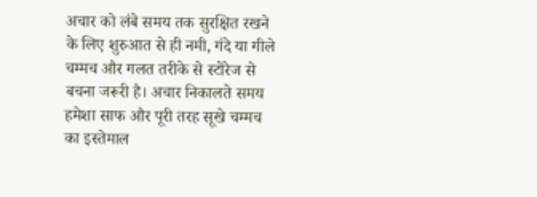अचार को लंबे समय तक सुरक्षित रखने के लिए शुरुआत से ही नमी, गंदे या गीले चम्मच और गलत तरीके से स्टोरेज से बचना जरूरी है। अचार निकालते समय हमेशा साफ और पूरी तरह सूखे चम्मच का इस्तेमाल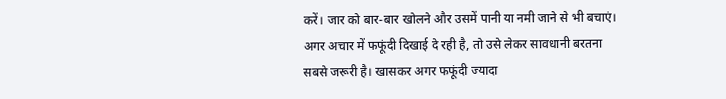करें। जार को बार-बार खोलने और उसमें पानी या नमी जाने से भी बचाएं।
अगर अचार में फफूंदी दिखाई दे रही है, तो उसे लेकर सावधानी बरतना सबसे जरूरी है। खासकर अगर फफूंदी ज्यादा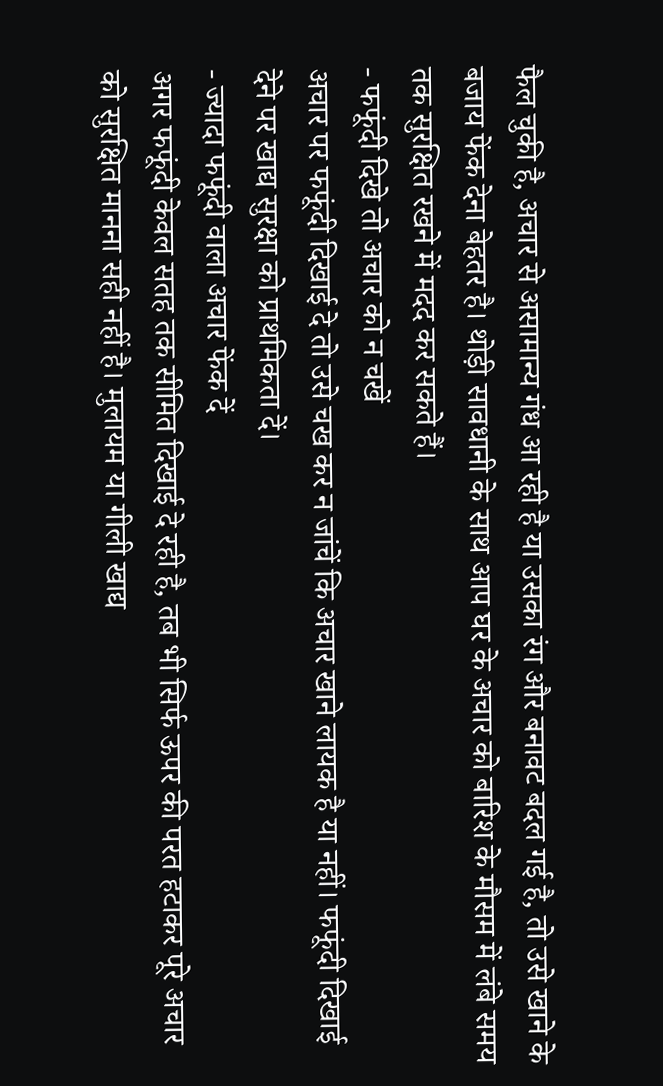फैल चुकी है, अचार से असामान्य गंध आ रही है या उसका रंग और बनावट बदल गई है, तो उसे खाने के बजाय फेंक देना बेहतर है। थोड़ी सावधानी के साथ आप घर के अचार को बारिश के मौसम में लंबे समय तक सुरक्षित रखने में मदद कर सकते हैं।
- फफूंदी दिखे तो अचार को न चखें
अचार पर फफूंदी दिखाई दे तो उसे चख कर न जांचें कि अचार खाने लायक है या नहीं। फफूंदी दिखाई देने पर खाद्य सुरक्षा को प्राथमिकता दें।
- ज्यादा फफूंदी वाला अचार फेंक दें
अगर फफूंदी केवल सतह तक सीमित दिखाई दे रही है, तब भी सिर्फ ऊपर की परत हटाकर पूरे अचार को सुरक्षित मानना सही नहीं है। मुलायम या गीली खाद्य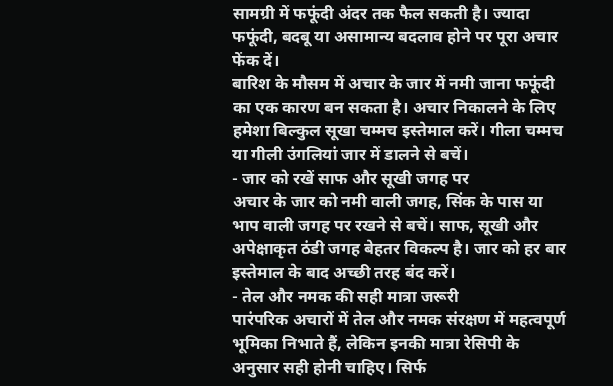सामग्री में फफूंदी अंदर तक फैल सकती है। ज्यादा फफूंदी, बदबू या असामान्य बदलाव होने पर पूरा अचार फेंक दें।
बारिश के मौसम में अचार के जार में नमी जाना फफूंदी का एक कारण बन सकता है। अचार निकालने के लिए हमेशा बिल्कुल सूखा चम्मच इस्तेमाल करें। गीला चम्मच या गीली उंगलियां जार में डालने से बचें।
- जार को रखें साफ और सूखी जगह पर
अचार के जार को नमी वाली जगह, सिंक के पास या भाप वाली जगह पर रखने से बचें। साफ, सूखी और अपेक्षाकृत ठंडी जगह बेहतर विकल्प है। जार को हर बार इस्तेमाल के बाद अच्छी तरह बंद करें।
- तेल और नमक की सही मात्रा जरूरी
पारंपरिक अचारों में तेल और नमक संरक्षण में महत्वपूर्ण भूमिका निभाते हैं, लेकिन इनकी मात्रा रेसिपी के अनुसार सही होनी चाहिए। सिर्फ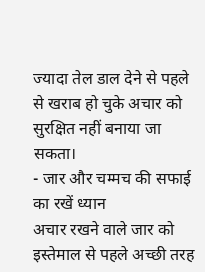ज्यादा तेल डाल देने से पहले से खराब हो चुके अचार को सुरक्षित नहीं बनाया जा सकता।
- जार और चम्मच की सफाई का रखें ध्यान
अचार रखने वाले जार को इस्तेमाल से पहले अच्छी तरह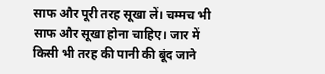साफ और पूरी तरह सूखा लें। चम्मच भी साफ और सूखा होना चाहिए। जार में किसी भी तरह की पानी की बूंद जाने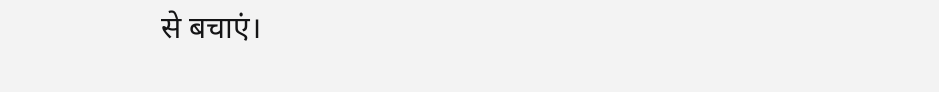से बचाएं।